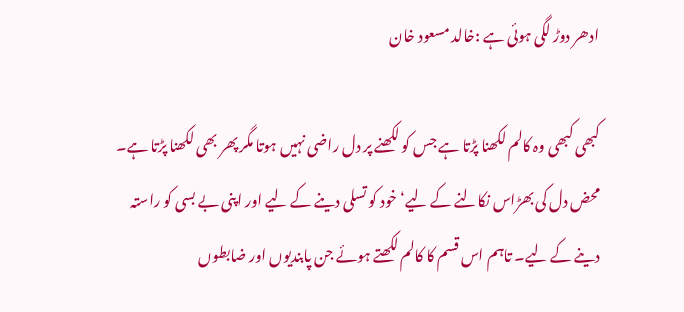ادھر دوڑ لگی ہوئی ہے :خالد مسعود خان

کبھی کبھی وہ کالم لکھنا پڑتا ہے جس کو لکھنے پر دل راضی نہیں ہوتا مگر پھر بھی لکھنا پڑتا ہے۔ محض دل کی بھڑاس نکالنے کے لیے‘ خود کو تسلی دینے کے لیے اور اپنی بے بسی کو راستہ دینے کے لیے۔ تاہم اس قسم کا کالم لکھتے ہوئے جن پابندیوں اور ضابطوں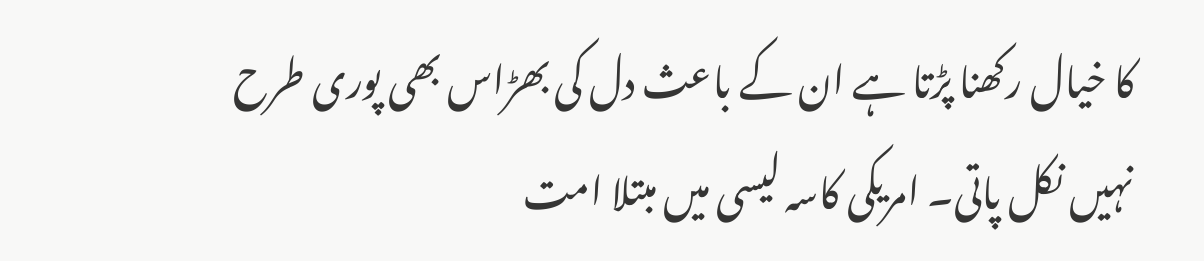کا خیال رکھنا پڑتا ہے ان کے باعث دل کی بھڑاس بھی پوری طرح نہیں نکل پاتی۔ امریکی کاسہ لیسی میں مبتلا امت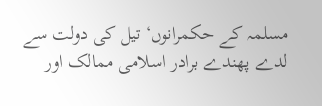مسلمہ کے حکمرانوں‘ تیل کی دولت سے لدے پھندے برادر اسلامی ممالک اور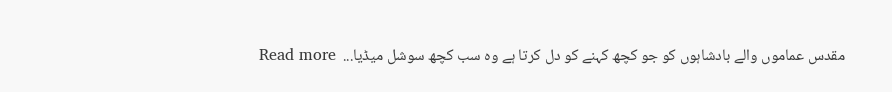مقدس عماموں والے بادشاہوں کو جو کچھ کہنے کو دل کرتا ہے وہ سب کچھ سوشل میڈیا...  Read more